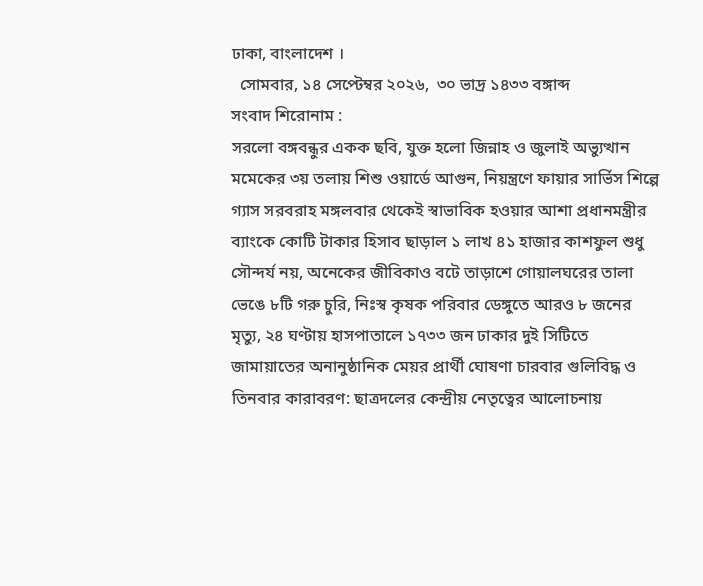ঢাকা, বাংলাদেশ ।
  সোমবার, ১৪ সেপ্টেম্বর ২০২৬,  ৩০ ভাদ্র ১৪৩৩ বঙ্গাব্দ
সংবাদ শিরোনাম :
সরলো বঙ্গবন্ধুর একক ছবি, যুক্ত হলো জিন্নাহ ও জুলাই অভ্যুত্থান মমেকের ৩য় তলায় শিশু ওয়ার্ডে আগুন, নিয়ন্ত্রণে ফায়ার সার্ভিস শিল্পে গ্যাস সরবরাহ মঙ্গলবার থেকেই স্বাভাবিক হওয়ার আশা প্রধানমন্ত্রীর ব্যাংকে কোটি টাকার হিসাব ছাড়াল ১ লাখ ৪১ হাজার কাশফুল শুধু সৌন্দর্য নয়, অনেকের জীবিকাও বটে তাড়াশে গোয়ালঘরের তালা ভেঙে ৮টি গরু চুরি, নিঃস্ব কৃষক পরিবার ডেঙ্গুতে আরও ৮ জনের মৃত্যু, ২৪ ঘণ্টায় হাসপাতালে ১৭৩৩ জন ঢাকার দুই সিটিতে জামায়াতের অনানুষ্ঠানিক মেয়র প্রার্থী ঘোষণা চারবার গুলিবিদ্ধ ও তিনবার কারাবরণ: ছাত্রদলের কেন্দ্রীয় নেতৃত্বের আলোচনায়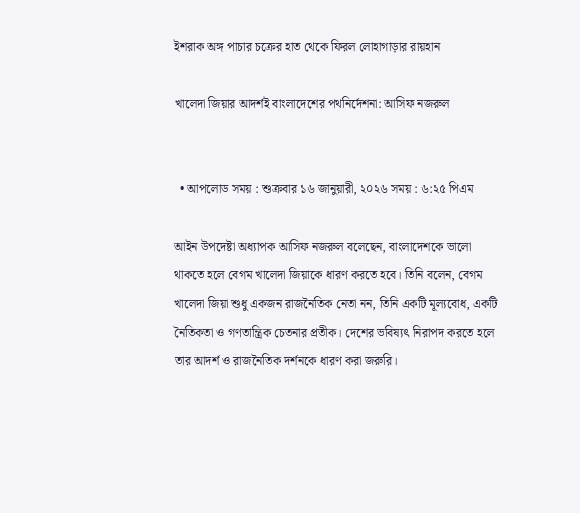ইশরাক অঙ্গ পাচার চক্রের হাত থেকে ফিরল লোহাগাড়ার রায়হান

খালেদা জিয়ার আদর্শই বাংলাদেশের পথনির্দেশনা: আসিফ নজরুল


  • আপলোড সময় : শুক্রবার ১৬ জানুয়ারী, ২০২৬ সময় : ৬:২৫ পিএম

আইন উপদেষ্টা অধ্যাপক আসিফ নজরুল বলেছেন, বাংলাদেশকে ভালো থাকতে হলে বেগম খালেদা জিয়াকে ধারণ করতে হবে। তিনি বলেন, বেগম খালেদা জিয়া শুধু একজন রাজনৈতিক নেতা নন, তিনি একটি মূল্যবোধ, একটি নৈতিকতা ও গণতান্ত্রিক চেতনার প্রতীক। দেশের ভবিষ্যৎ নিরাপদ করতে হলে তার আদর্শ ও রাজনৈতিক দর্শনকে ধারণ করা জরুরি।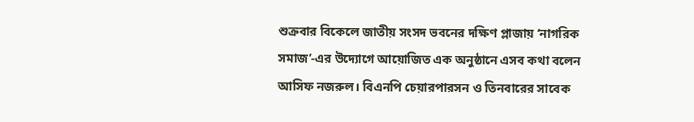শুক্রবার বিকেলে জাতীয় সংসদ ভবনের দক্ষিণ প্লাজায় ‘নাগরিক সমাজ’-এর উদ্যোগে আয়োজিত এক অনুষ্ঠানে এসব কথা বলেন আসিফ নজরুল। বিএনপি চেয়ারপারসন ও তিনবারের সাবেক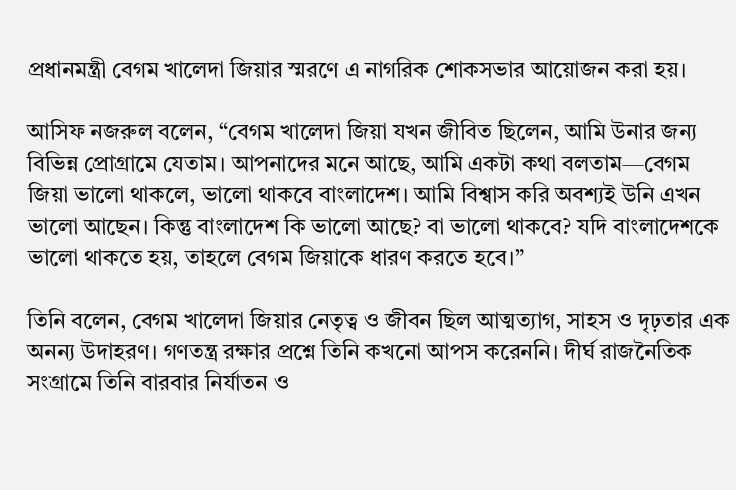প্রধানমন্ত্রী বেগম খালেদা জিয়ার স্মরণে এ নাগরিক শোকসভার আয়োজন করা হয়।

আসিফ নজরুল বলেন, “বেগম খালেদা জিয়া যখন জীবিত ছিলেন, আমি উনার জন্য বিভিন্ন প্রোগ্রামে যেতাম। আপনাদের মনে আছে, আমি একটা কথা বলতাম—বেগম জিয়া ভালো থাকলে, ভালো থাকবে বাংলাদেশ। আমি বিশ্বাস করি অবশ্যই উনি এখন ভালো আছেন। কিন্তু বাংলাদেশ কি ভালো আছে? বা ভালো থাকবে? যদি বাংলাদেশকে ভালো থাকতে হয়, তাহলে বেগম জিয়াকে ধারণ করতে হবে।”

তিনি বলেন, বেগম খালেদা জিয়ার নেতৃত্ব ও জীবন ছিল আত্মত্যাগ, সাহস ও দৃঢ়তার এক অনন্য উদাহরণ। গণতন্ত্র রক্ষার প্রশ্নে তিনি কখনো আপস করেননি। দীর্ঘ রাজনৈতিক সংগ্রামে তিনি বারবার নির্যাতন ও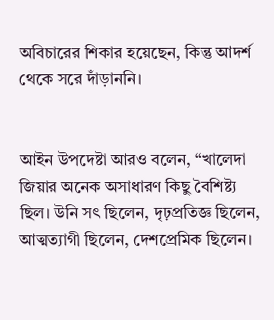অবিচারের শিকার হয়েছেন, কিন্তু আদর্শ থেকে সরে দাঁড়াননি।


আইন উপদেষ্টা আরও বলেন, “খালেদা জিয়ার অনেক অসাধারণ কিছু বৈশিষ্ট্য ছিল। উনি সৎ ছিলেন, দৃঢ়প্রতিজ্ঞ ছিলেন, আত্মত্যাগী ছিলেন, দেশপ্রেমিক ছিলেন।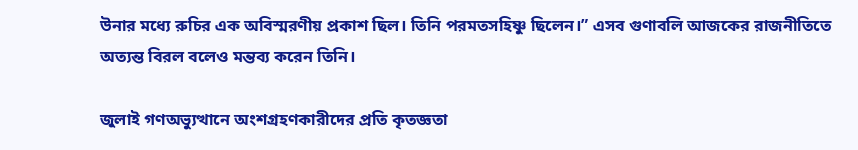উনার মধ্যে রুচির এক অবিস্মরণীয় প্রকাশ ছিল। তিনি পরমতসহিষ্ণু ছিলেন।” এসব গুণাবলি আজকের রাজনীতিতে অত্যন্ত বিরল বলেও মন্তব্য করেন তিনি।

জুলাই গণঅভ্যুত্থানে অংশগ্রহণকারীদের প্রতি কৃতজ্ঞতা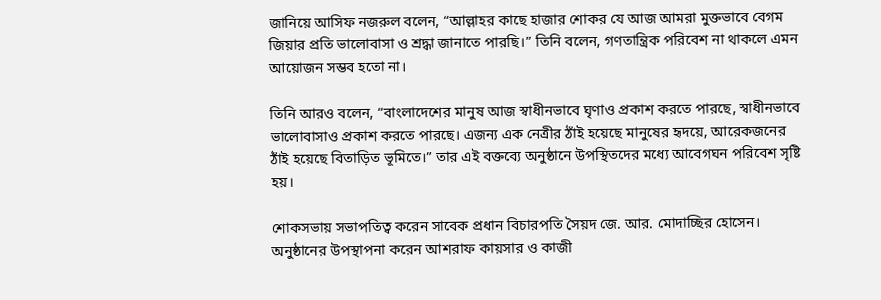জানিয়ে আসিফ নজরুল বলেন, “আল্লাহর কাছে হাজার শোকর যে আজ আমরা মুক্তভাবে বেগম জিয়ার প্রতি ভালোবাসা ও শ্রদ্ধা জানাতে পারছি।” তিনি বলেন, গণতান্ত্রিক পরিবেশ না থাকলে এমন আয়োজন সম্ভব হতো না।

তিনি আরও বলেন, “বাংলাদেশের মানুষ আজ স্বাধীনভাবে ঘৃণাও প্রকাশ করতে পারছে, স্বাধীনভাবে ভালোবাসাও প্রকাশ করতে পারছে। এজন্য এক নেত্রীর ঠাঁই হয়েছে মানুষের হৃদয়ে, আরেকজনের ঠাঁই হয়েছে বিতাড়িত ভূমিতে।” তার এই বক্তব্যে অনুষ্ঠানে উপস্থিতদের মধ্যে আবেগঘন পরিবেশ সৃষ্টি হয়।

শোকসভায় সভাপতিত্ব করেন সাবেক প্রধান বিচারপতি সৈয়দ জে. আর. মোদাচ্ছির হোসেন। অনুষ্ঠানের উপস্থাপনা করেন আশরাফ কায়সার ও কাজী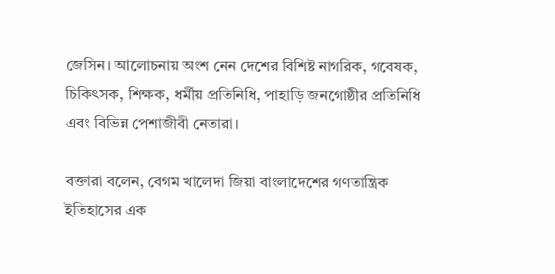জেসিন। আলোচনায় অংশ নেন দেশের বিশিষ্ট নাগরিক, গবেষক, চিকিৎসক, শিক্ষক, ধর্মীয় প্রতিনিধি, পাহাড়ি জনগোষ্ঠীর প্রতিনিধি এবং বিভিন্ন পেশাজীবী নেতারা।

বক্তারা বলেন, বেগম খালেদা জিয়া বাংলাদেশের গণতান্ত্রিক ইতিহাসের এক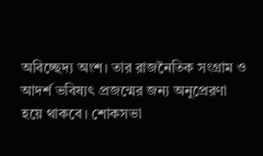অবিচ্ছেদ্য অংশ। তার রাজনৈতিক সংগ্রাম ও আদর্শ ভবিষ্যৎ প্রজন্মের জন্য অনুপ্রেরণা হয়ে থাকবে। শোকসভা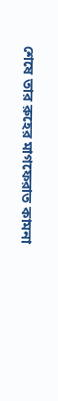শেষে তার রুহের মাগফেরাত কামনা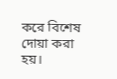করে বিশেষ দোয়া করা হয়।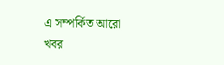এ সম্পর্কিত আরো খবর